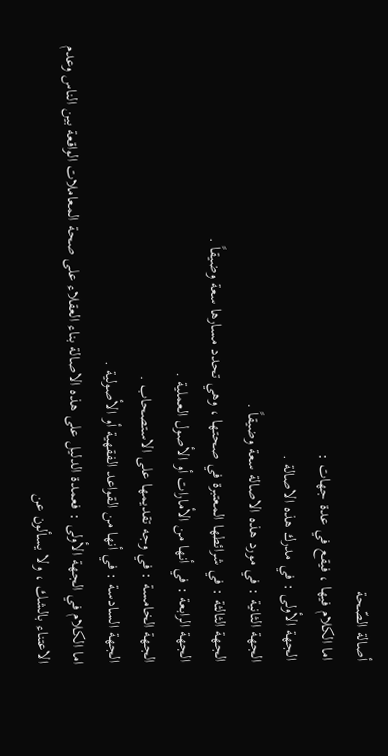أصالة الصّحة
اما الكلام فيها ، فيقع في عدة جهات :
الجهة الأولى : في مدرك هذه الاصالة .
الجهة الثانية : في مورد هذه الاصالة سعة وضيقاً .
الجهة الثالثة : في شرائطها المعتبرة في صحتها ، وهي تحدد مسارها سعة وضيقاً .
الجهة الرابعة : في أنها من الأمارات أو الأصول العملية .
الجهة الخامسة : في وجه تقديمها على الاستصحاب .
الجهة السادسة : في أنها من القواعد الفقهية أو الأصولية .
اما الكلام في الجهة الأولى : فعمدة الدليل على هذه الاصالة بناء العقلاء على صحة المعاملات الواقعة بين الناس وعدم الاعتناء بالشك ، ولا يسألون عن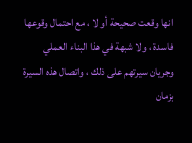انها وقعت صحيحة أو لا ، مع احتمال وقوعها فاسدة ، ولا شبهة في هذا البناء العملي وجريان سيرتهم على ذلك ، واتصال هذه السيرة بزمان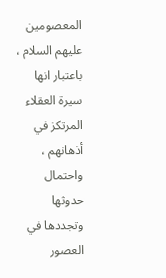المعصومين عليهم السلام ، باعتبار انها سيرة العقلاء المرتكز في أذهانهم ، واحتمال حدوثها وتجددها في العصور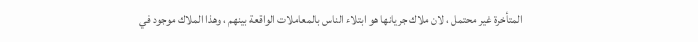المتأخرة غير محتمل ، لان ملاك جريانها هو ابتلاء الناس بالمعاملات الواقعة بينهم ، وهذا الملاك موجود في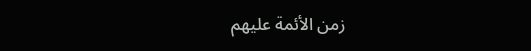زمن الأئمة عليهم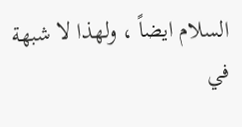السلام ايضاً ، ولهذا لا شبهة في